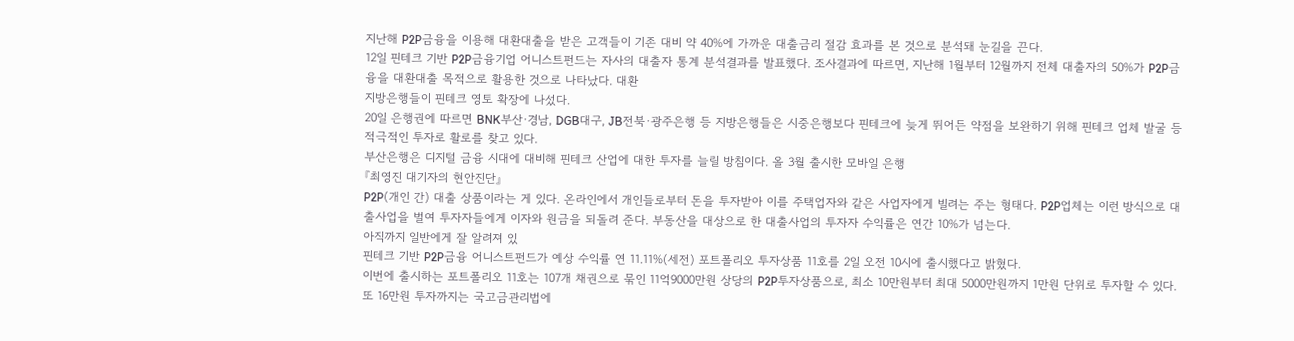지난해 P2P금융을 이용해 대환대출을 받은 고객들이 기존 대비 약 40%에 가까운 대출금리 절감 효과를 본 것으로 분석돼 눈길을 끈다.
12일 핀테크 기반 P2P금융기업 어니스트펀드는 자사의 대출자 통계 분석결과를 발표했다. 조사결과에 따르면, 지난해 1월부터 12월까지 전체 대출자의 50%가 P2P금융을 대환대출 목적으로 활용한 것으로 나타났다. 대환
지방은행들이 핀테크 영토 확장에 나섰다.
20일 은행권에 따르면 BNK부산·경남, DGB대구, JB전북·광주은행 등 지방은행들은 시중은행보다 핀테크에 늦게 뛰어든 약점을 보완하기 위해 핀테크 업체 발굴 등 적극적인 투자로 활로를 찾고 있다.
부산은행은 디지털 금융 시대에 대비해 핀테크 산업에 대한 투자를 늘릴 방침이다. 올 3월 출시한 모바일 은행
『최영진 대기자의 현안진단』
P2P(개인 간) 대출 상품이라는 게 있다. 온라인에서 개인들로부터 돈을 투자받아 이를 주택업자와 같은 사업자에게 빌려는 주는 형태다. P2P업체는 이런 방식으로 대출사업을 벌여 투자자들에게 이자와 원금을 되돌려 준다. 부동산을 대상으로 한 대출사업의 투자자 수익률은 연간 10%가 넘는다.
아직까지 일반에게 잘 알려져 있
핀테크 기반 P2P금융 어니스트펀드가 예상 수익률 연 11.11%(세전) 포트폴리오 투자상품 11호를 2일 오전 10시에 출시했다고 밝혔다.
이번에 출시하는 포트폴리오 11호는 107개 채권으로 묶인 11억9000만원 상당의 P2P투자상품으로, 최소 10만원부터 최대 5000만원까지 1만원 단위로 투자할 수 있다. 또 16만원 투자까지는 국고금관리법에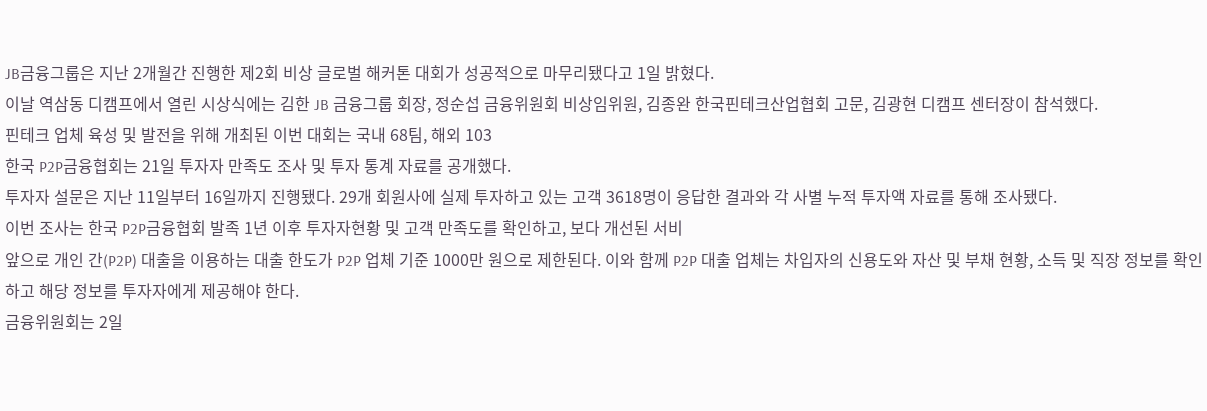JB금융그룹은 지난 2개월간 진행한 제2회 비상 글로벌 해커톤 대회가 성공적으로 마무리됐다고 1일 밝혔다.
이날 역삼동 디캠프에서 열린 시상식에는 김한 JB 금융그룹 회장, 정순섭 금융위원회 비상임위원, 김종완 한국핀테크산업협회 고문, 김광현 디캠프 센터장이 참석했다.
핀테크 업체 육성 및 발전을 위해 개최된 이번 대회는 국내 68팀, 해외 103
한국 P2P금융협회는 21일 투자자 만족도 조사 및 투자 통계 자료를 공개했다.
투자자 설문은 지난 11일부터 16일까지 진행됐다. 29개 회원사에 실제 투자하고 있는 고객 3618명이 응답한 결과와 각 사별 누적 투자액 자료를 통해 조사됐다.
이번 조사는 한국 P2P금융협회 발족 1년 이후 투자자현황 및 고객 만족도를 확인하고, 보다 개선된 서비
앞으로 개인 간(P2P) 대출을 이용하는 대출 한도가 P2P 업체 기준 1000만 원으로 제한된다. 이와 함께 P2P 대출 업체는 차입자의 신용도와 자산 및 부채 현황, 소득 및 직장 정보를 확인하고 해당 정보를 투자자에게 제공해야 한다.
금융위원회는 2일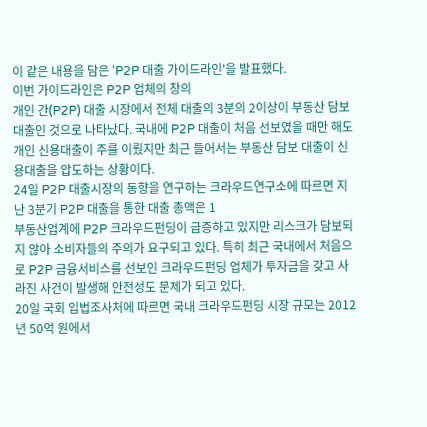이 같은 내용을 담은 'P2P 대출 가이드라인'을 발표했다.
이번 가이드라인은 P2P 업체의 창의
개인 간(P2P) 대출 시장에서 전체 대출의 3분의 2이상이 부동산 담보 대출인 것으로 나타났다. 국내에 P2P 대출이 처음 선보였을 때만 해도 개인 신용대출이 주를 이뤘지만 최근 들어서는 부동산 담보 대출이 신용대출을 압도하는 상황이다.
24일 P2P 대출시장의 동향을 연구하는 크라우드연구소에 따르면 지난 3분기 P2P 대출을 통한 대출 총액은 1
부동산업계에 P2P 크라우드펀딩이 급증하고 있지만 리스크가 담보되지 않아 소비자들의 주의가 요구되고 있다. 특히 최근 국내에서 처음으로 P2P 금융서비스를 선보인 크라우드펀딩 업체가 투자금을 갖고 사라진 사건이 발생해 안전성도 문제가 되고 있다.
20일 국회 입법조사처에 따르면 국내 크라우드펀딩 시장 규모는 2012년 50억 원에서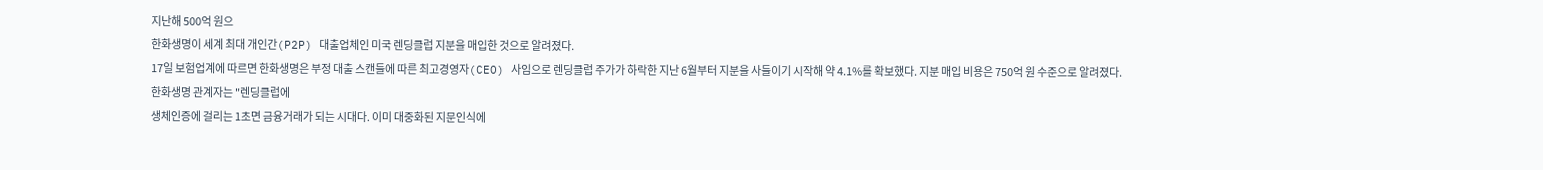지난해 500억 원으
한화생명이 세계 최대 개인간(P2P) 대출업체인 미국 렌딩클럽 지분을 매입한 것으로 알려졌다.
17일 보험업계에 따르면 한화생명은 부정 대출 스캔들에 따른 최고경영자(CEO) 사임으로 렌딩클럽 주가가 하락한 지난 6월부터 지분을 사들이기 시작해 약 4.1%를 확보했다. 지분 매입 비용은 750억 원 수준으로 알려졌다.
한화생명 관계자는 "렌딩클럽에
생체인증에 걸리는 1초면 금융거래가 되는 시대다. 이미 대중화된 지문인식에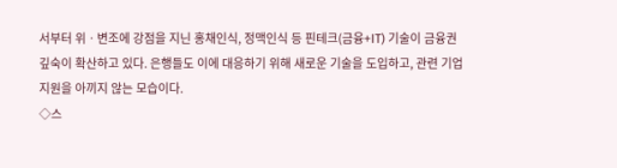서부터 위ㆍ변조에 강점을 지닌 홍채인식, 정맥인식 등 핀테크(금융+IT) 기술이 금융권 깊숙이 확산하고 있다. 은행들도 이에 대응하기 위해 새로운 기술을 도입하고, 관련 기업 지원을 아끼지 않는 모습이다.
◇스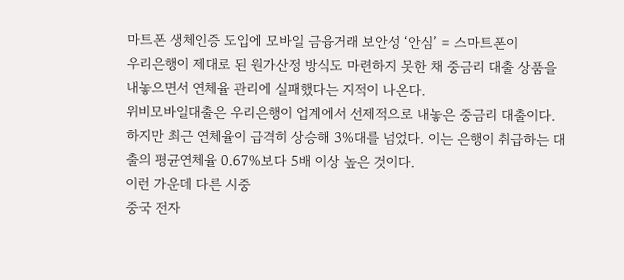마트폰 생체인증 도입에 모바일 금융거래 보안성 ‘안심’ = 스마트폰이
우리은행이 제대로 된 원가산정 방식도 마련하지 못한 채 중금리 대출 상품을 내놓으면서 연체율 관리에 실패했다는 지적이 나온다.
위비모바일대출은 우리은행이 업계에서 선제적으로 내놓은 중금리 대출이다. 하지만 최근 연체율이 급격히 상승해 3%대를 넘었다. 이는 은행이 취급하는 대출의 평균연체율 0.67%보다 5배 이상 높은 것이다.
이런 가운데 다른 시중
중국 전자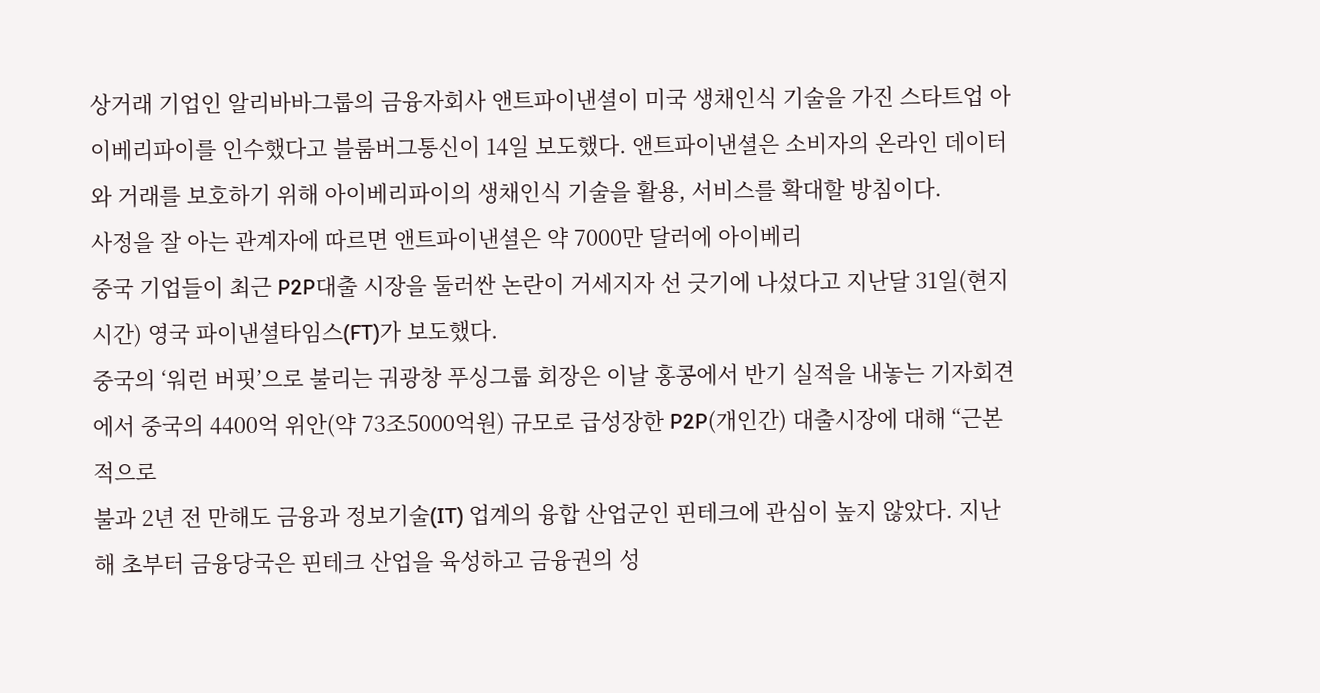상거래 기업인 알리바바그룹의 금융자회사 앤트파이낸셜이 미국 생채인식 기술을 가진 스타트업 아이베리파이를 인수했다고 블룸버그통신이 14일 보도했다. 앤트파이낸셜은 소비자의 온라인 데이터와 거래를 보호하기 위해 아이베리파이의 생채인식 기술을 활용, 서비스를 확대할 방침이다.
사정을 잘 아는 관계자에 따르면 앤트파이낸셜은 약 7000만 달러에 아이베리
중국 기업들이 최근 P2P대출 시장을 둘러싼 논란이 거세지자 선 긋기에 나섰다고 지난달 31일(현지시간) 영국 파이낸셜타임스(FT)가 보도했다.
중국의 ‘워런 버핏’으로 불리는 궈광창 푸싱그룹 회장은 이날 홍콩에서 반기 실적을 내놓는 기자회견에서 중국의 4400억 위안(약 73조5000억원) 규모로 급성장한 P2P(개인간) 대출시장에 대해 “근본적으로
불과 2년 전 만해도 금융과 정보기술(IT) 업계의 융합 산업군인 핀테크에 관심이 높지 않았다. 지난해 초부터 금융당국은 핀테크 산업을 육성하고 금융권의 성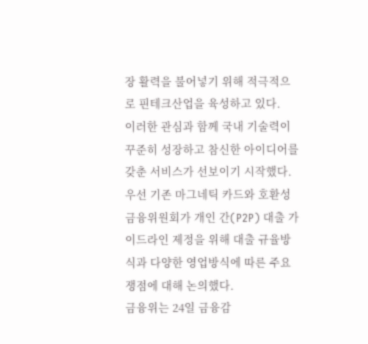장 활력을 불어넣기 위해 적극적으로 핀테크산업을 육성하고 있다.
이러한 관심과 함께 국내 기술력이 꾸준히 성장하고 참신한 아이디어를 갖춘 서비스가 선보이기 시작했다.
우선 기존 마그네틱 카드와 호환성
금융위원회가 개인 간(P2P) 대출 가이드라인 제정을 위해 대출 규율방식과 다양한 영업방식에 따른 주요 쟁점에 대해 논의했다.
금융위는 24일 금융감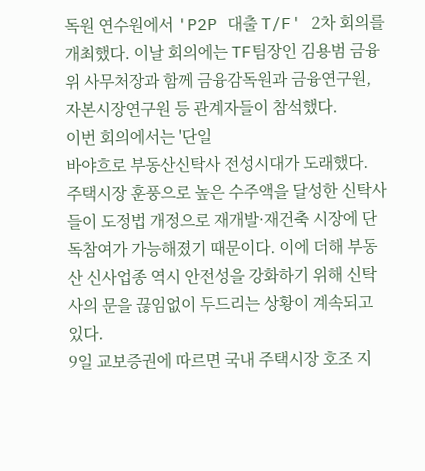독원 연수원에서 'P2P 대출 T/F' 2차 회의를 개최했다. 이날 회의에는 TF팀장인 김용범 금융위 사무처장과 함께 금융감독원과 금융연구원, 자본시장연구원 등 관계자들이 참석했다.
이번 회의에서는 '단일
바야흐로 부동산신탁사 전성시대가 도래했다. 주택시장 훈풍으로 높은 수주액을 달성한 신탁사들이 도정법 개정으로 재개발·재건축 시장에 단독참여가 가능해졌기 때문이다. 이에 더해 부동산 신사업종 역시 안전성을 강화하기 위해 신탁사의 문을 끊임없이 두드리는 상황이 계속되고 있다.
9일 교보증권에 따르면 국내 주택시장 호조 지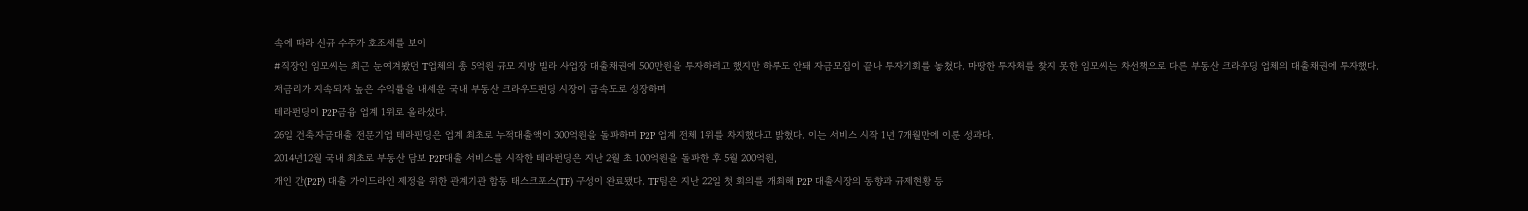속에 따라 신규 수주가 호조세를 보이
#직장인 임모씨는 최근 눈여겨봤던 T업체의 총 5억원 규모 지방 빌라 사업장 대출채권에 500만원을 투자하려고 했지만 하루도 안돼 자금모집이 끝나 투자기회를 놓쳤다. 마땅한 투자처를 찾지 못한 임모씨는 차선책으로 다른 부동산 크라우딩 업체의 대출채권에 투자했다.
저금리가 지속되자 높은 수익률을 내세운 국내 부동산 크라우드펀딩 시장이 급속도로 성장하며
테라펀딩이 P2P금융 업계 1위로 올라섰다.
26일 건축자금대출 전문기업 테라핀딩은 업계 최초로 누적대출액이 300억원을 돌파하며 P2P 업계 전체 1위를 차지했다고 밝혔다. 이는 서비스 시작 1년 7개월만에 이룬 성과다.
2014년12월 국내 최초로 부동산 담보 P2P대출 서비스를 시작한 테라펀딩은 지난 2월 초 100억원을 돌파한 후 5월 200억원,
개인 간(P2P) 대출 가이드라인 제정을 위한 관계기관 합동 태스크포스(TF) 구성이 완료됐다. TF팀은 지난 22일 첫 회의를 개최해 P2P 대출시장의 동향과 규제현황 등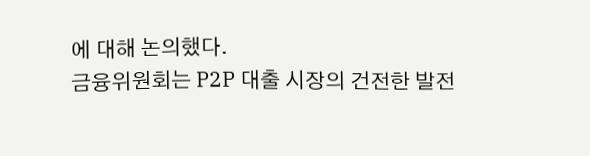에 대해 논의했다.
금융위원회는 P2P 대출 시장의 건전한 발전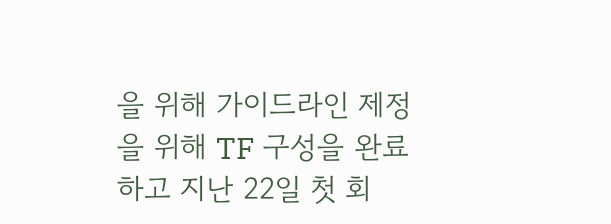을 위해 가이드라인 제정을 위해 TF 구성을 완료하고 지난 22일 첫 회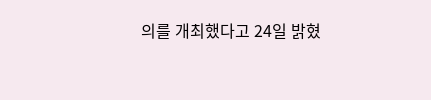의를 개최했다고 24일 밝혔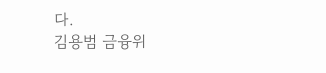다.
김용범 금융위